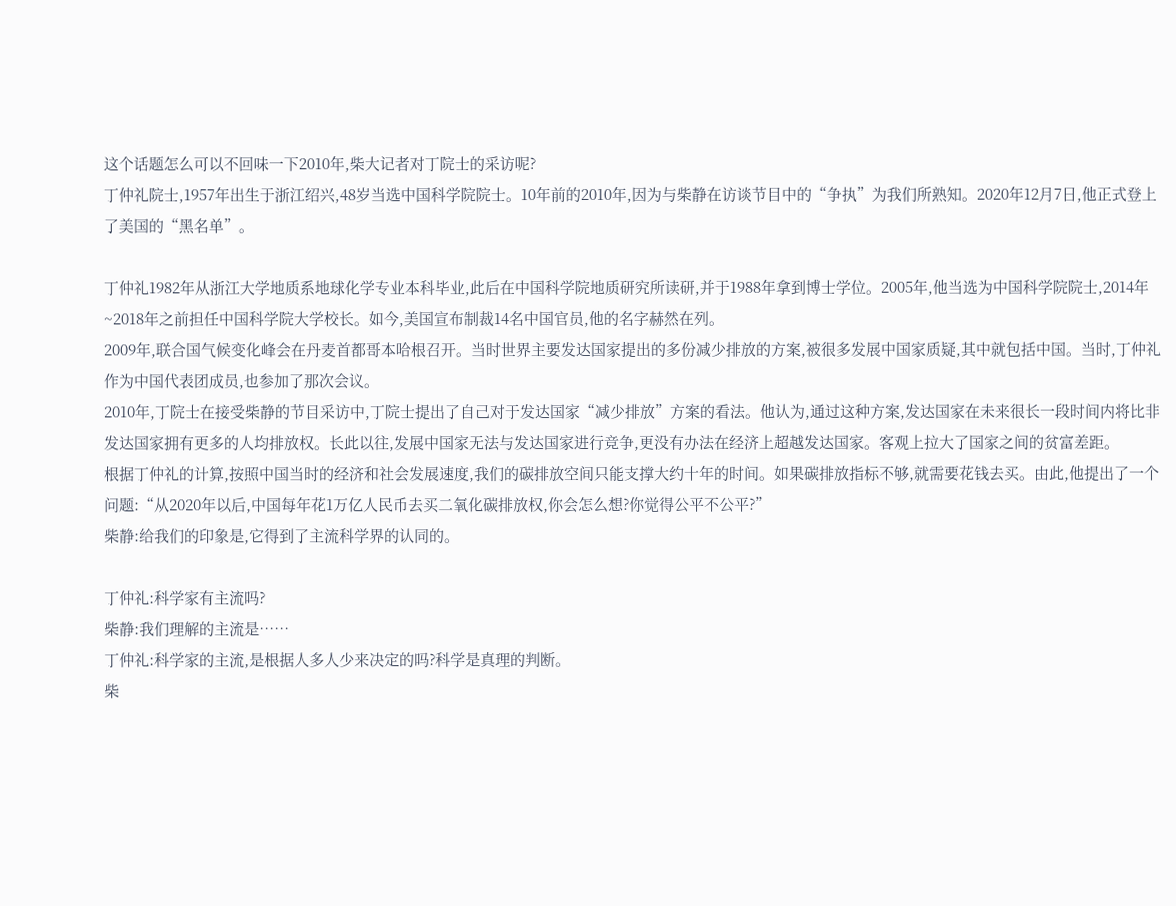这个话题怎么可以不回味一下2010年,柴大记者对丁院士的采访呢?
丁仲礼院士,1957年出生于浙江绍兴,48岁当选中国科学院院士。10年前的2010年,因为与柴静在访谈节目中的“争执”为我们所熟知。2020年12月7日,他正式登上了美国的“黑名单”。

丁仲礼1982年从浙江大学地质系地球化学专业本科毕业,此后在中国科学院地质研究所读研,并于1988年拿到博士学位。2005年,他当选为中国科学院院士,2014年~2018年之前担任中国科学院大学校长。如今,美国宣布制裁14名中国官员,他的名字赫然在列。
2009年,联合国气候变化峰会在丹麦首都哥本哈根召开。当时世界主要发达国家提出的多份减少排放的方案,被很多发展中国家质疑,其中就包括中国。当时,丁仲礼作为中国代表团成员,也参加了那次会议。
2010年,丁院士在接受柴静的节目采访中,丁院士提出了自己对于发达国家“减少排放”方案的看法。他认为,通过这种方案,发达国家在未来很长一段时间内将比非发达国家拥有更多的人均排放权。长此以往,发展中国家无法与发达国家进行竞争,更没有办法在经济上超越发达国家。客观上拉大了国家之间的贫富差距。
根据丁仲礼的计算,按照中国当时的经济和社会发展速度,我们的碳排放空间只能支撑大约十年的时间。如果碳排放指标不够,就需要花钱去买。由此,他提出了一个问题:“从2020年以后,中国每年花1万亿人民币去买二氧化碳排放权,你会怎么想?你觉得公平不公平?”
柴静:给我们的印象是,它得到了主流科学界的认同的。

丁仲礼:科学家有主流吗?
柴静:我们理解的主流是……
丁仲礼:科学家的主流,是根据人多人少来决定的吗?科学是真理的判断。
柴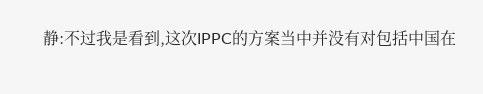静:不过我是看到,这次IPPC的方案当中并没有对包括中国在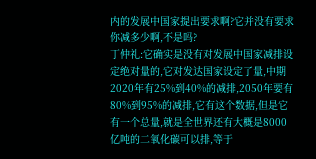内的发展中国家提出要求啊?它并没有要求你减多少啊,不是吗?
丁仲礼:它确实是没有对发展中国家减排设定绝对量的,它对发达国家设定了量,中期2020年有25%到40%的减排,2050年要有80%到95%的减排,它有这个数据,但是它有一个总量,就是全世界还有大概是8000亿吨的二氧化碳可以排,等于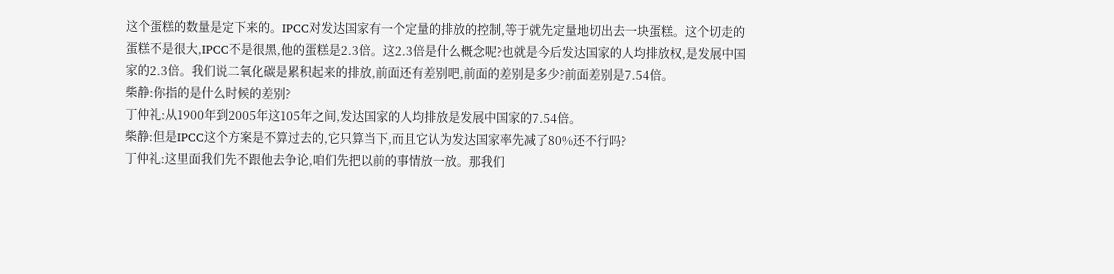这个蛋糕的数量是定下来的。IPCC对发达国家有一个定量的排放的控制,等于就先定量地切出去一块蛋糕。这个切走的蛋糕不是很大,IPCC不是很黑,他的蛋糕是2.3倍。这2.3倍是什么概念呢?也就是今后发达国家的人均排放权,是发展中国家的2.3倍。我们说二氧化碳是累积起来的排放,前面还有差别吧,前面的差别是多少?前面差别是7.54倍。
柴静:你指的是什么时候的差别?
丁仲礼:从1900年到2005年这105年之间,发达国家的人均排放是发展中国家的7.54倍。
柴静:但是IPCC这个方案是不算过去的,它只算当下,而且它认为发达国家率先减了80%还不行吗?
丁仲礼:这里面我们先不跟他去争论,咱们先把以前的事情放一放。那我们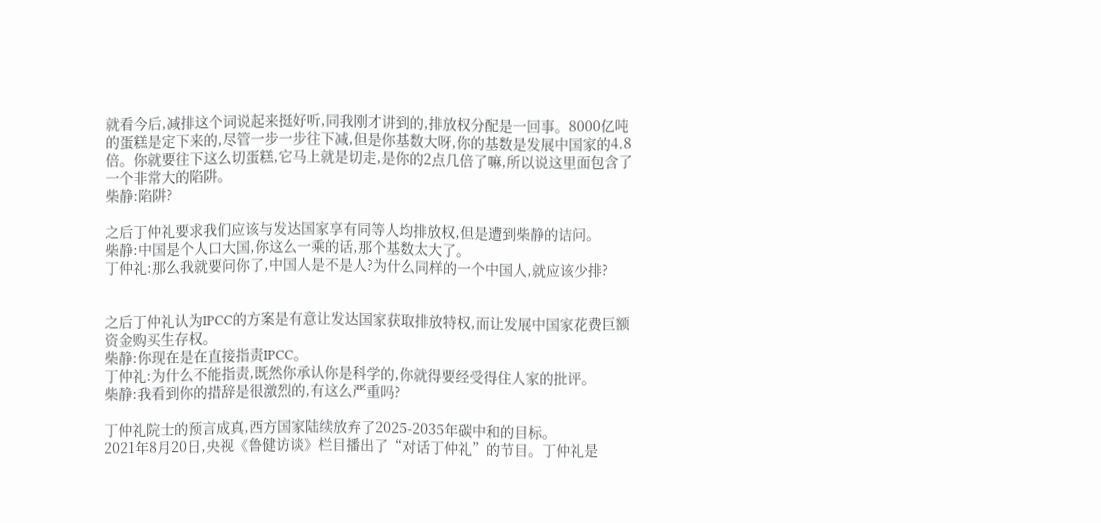就看今后,减排这个词说起来挺好听,同我刚才讲到的,排放权分配是一回事。8000亿吨的蛋糕是定下来的,尽管一步一步往下减,但是你基数大呀,你的基数是发展中国家的4.8倍。你就要往下这么切蛋糕,它马上就是切走,是你的2点几倍了嘛,所以说这里面包含了一个非常大的陷阱。
柴静:陷阱?

之后丁仲礼要求我们应该与发达国家享有同等人均排放权,但是遭到柴静的诘问。
柴静:中国是个人口大国,你这么一乘的话,那个基数太大了。
丁仲礼:那么我就要问你了,中国人是不是人?为什么同样的一个中国人,就应该少排?


之后丁仲礼认为IPCC的方案是有意让发达国家获取排放特权,而让发展中国家花费巨额资金购买生存权。
柴静:你现在是在直接指责IPCC。
丁仲礼:为什么不能指责,既然你承认你是科学的,你就得要经受得住人家的批评。
柴静:我看到你的措辞是很激烈的,有这么严重吗?

丁仲礼院士的预言成真,西方国家陆续放弃了2025-2035年碳中和的目标。
2021年8月20日,央视《鲁健访谈》栏目播出了“对话丁仲礼”的节目。丁仲礼是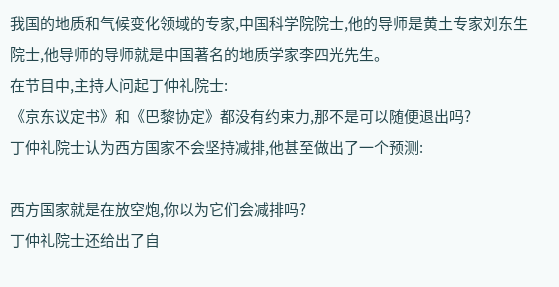我国的地质和气候变化领域的专家,中国科学院院士,他的导师是黄土专家刘东生院士,他导师的导师就是中国著名的地质学家李四光先生。
在节目中,主持人问起丁仲礼院士:
《京东议定书》和《巴黎协定》都没有约束力,那不是可以随便退出吗?
丁仲礼院士认为西方国家不会坚持减排,他甚至做出了一个预测:

西方国家就是在放空炮,你以为它们会减排吗?
丁仲礼院士还给出了自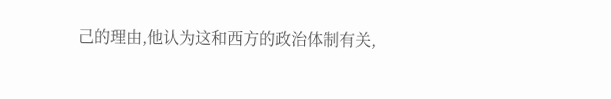己的理由,他认为这和西方的政治体制有关,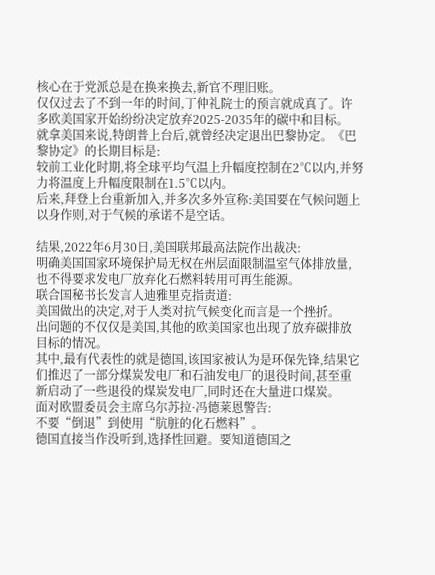核心在于党派总是在换来换去,新官不理旧账。
仅仅过去了不到一年的时间,丁仲礼院士的预言就成真了。许多欧美国家开始纷纷决定放弃2025-2035年的碳中和目标。
就拿美国来说,特朗普上台后,就曾经决定退出巴黎协定。《巴黎协定》的长期目标是:
较前工业化时期,将全球平均气温上升幅度控制在2℃以内,并努力将温度上升幅度限制在1.5℃以内。
后来,拜登上台重新加入,并多次多外宣称:美国要在气候问题上以身作则,对于气候的承诺不是空话。

结果,2022年6月30日,美国联邦最高法院作出裁决:
明确美国国家环境保护局无权在州层面限制温室气体排放量,也不得要求发电厂放弃化石燃料转用可再生能源。
联合国秘书长发言人迪雅里克指责道:
美国做出的决定,对于人类对抗气候变化而言是一个挫折。
出问题的不仅仅是美国,其他的欧美国家也出现了放弃碳排放目标的情况。
其中,最有代表性的就是德国,该国家被认为是环保先锋,结果它们推迟了一部分煤炭发电厂和石油发电厂的退役时间,甚至重新启动了一些退役的煤炭发电厂,同时还在大量进口煤炭。
面对欧盟委员会主席乌尔苏拉·冯德莱恩警告:
不要“倒退”到使用“肮脏的化石燃料”。
德国直接当作没听到,选择性回避。要知道德国之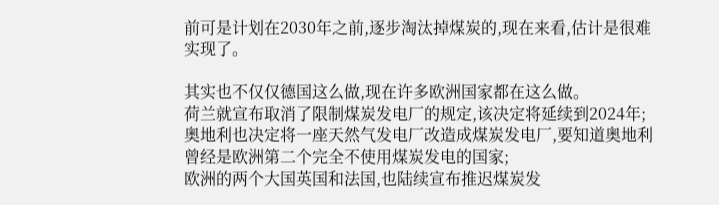前可是计划在2030年之前,逐步淘汰掉煤炭的,现在来看,估计是很难实现了。

其实也不仅仅德国这么做,现在许多欧洲国家都在这么做。
荷兰就宣布取消了限制煤炭发电厂的规定,该决定将延续到2024年;
奥地利也决定将一座天然气发电厂改造成煤炭发电厂,要知道奥地利曾经是欧洲第二个完全不使用煤炭发电的国家;
欧洲的两个大国英国和法国,也陆续宣布推迟煤炭发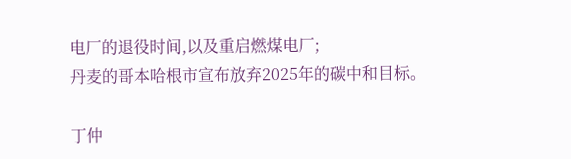电厂的退役时间,以及重启燃煤电厂;
丹麦的哥本哈根市宣布放弃2025年的碳中和目标。

丁仲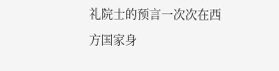礼院士的预言一次次在西方国家身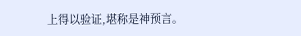上得以验证,堪称是神预言。